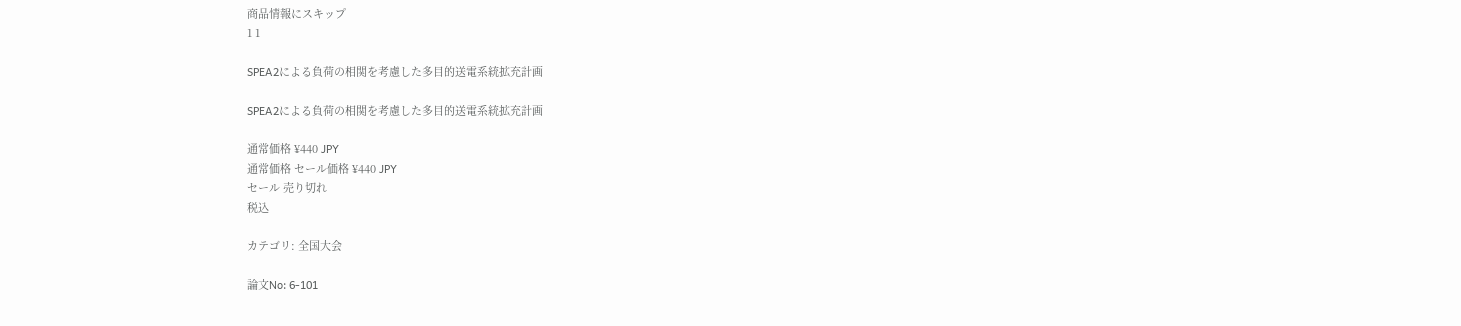商品情報にスキップ
1 1

SPEA2による負荷の相関を考慮した多目的送電系統拡充計画

SPEA2による負荷の相関を考慮した多目的送電系統拡充計画

通常価格 ¥440 JPY
通常価格 セール価格 ¥440 JPY
セール 売り切れ
税込

カテゴリ: 全国大会

論文No: 6-101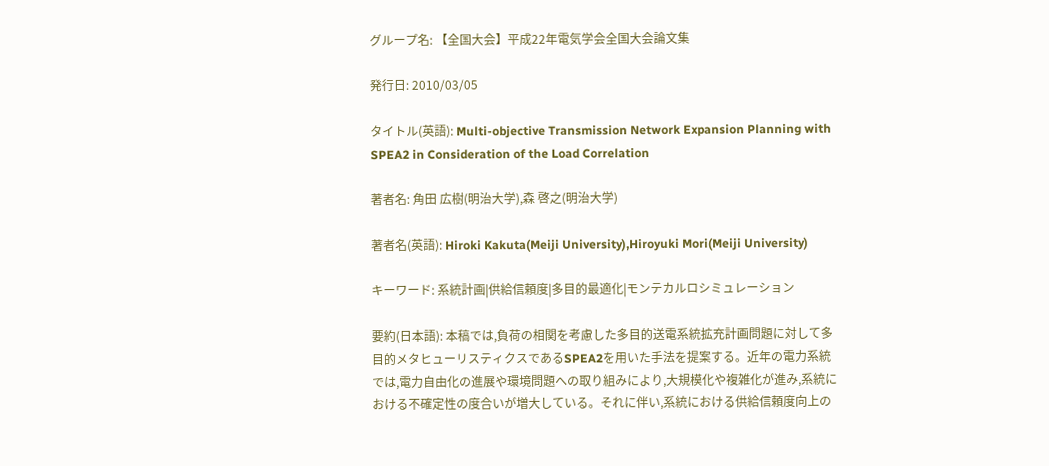グループ名: 【全国大会】平成22年電気学会全国大会論文集

発行日: 2010/03/05

タイトル(英語): Multi-objective Transmission Network Expansion Planning with SPEA2 in Consideration of the Load Correlation

著者名: 角田 広樹(明治大学),森 啓之(明治大学)

著者名(英語): Hiroki Kakuta(Meiji University),Hiroyuki Mori(Meiji University)

キーワード: 系統計画|供給信頼度|多目的最適化|モンテカルロシミュレーション

要約(日本語): 本稿では,負荷の相関を考慮した多目的送電系統拡充計画問題に対して多目的メタヒューリスティクスであるSPEA2を用いた手法を提案する。近年の電力系統では,電力自由化の進展や環境問題への取り組みにより,大規模化や複雑化が進み,系統における不確定性の度合いが増大している。それに伴い,系統における供給信頼度向上の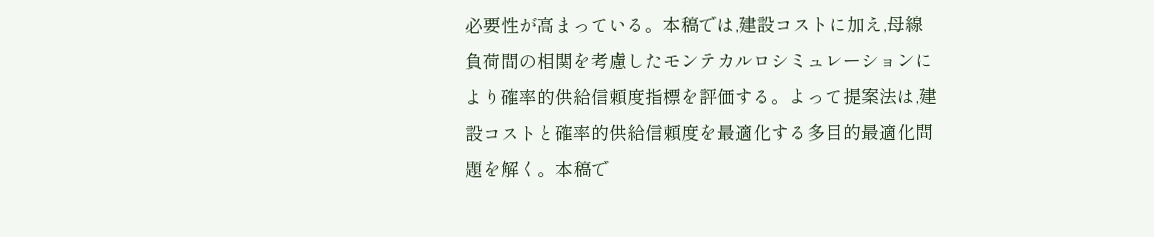必要性が高まっている。本稿では,建設コストに加え,母線負荷間の相関を考慮したモンテカルロシミュレーションにより確率的供給信頼度指標を評価する。よって提案法は,建設コストと確率的供給信頼度を最適化する多目的最適化問題を解く。本稿で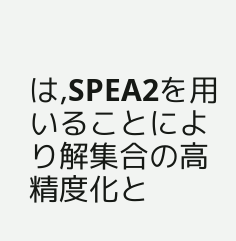は,SPEA2を用いることにより解集合の高精度化と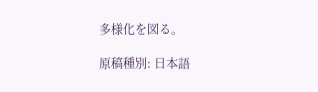多様化を図る。

原稿種別: 日本語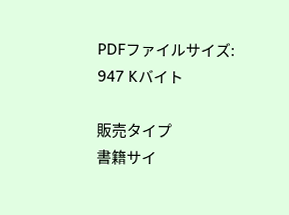PDFファイルサイズ: 947 Kバイト

販売タイプ
書籍サイ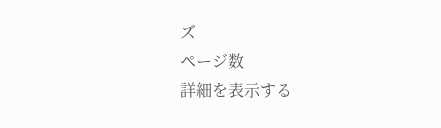ズ
ページ数
詳細を表示する